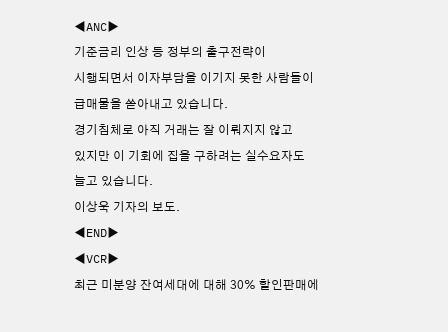◀ANC▶
기준금리 인상 등 정부의 출구전략이
시행되면서 이자부담을 이기지 못한 사람들이
급매물을 쏟아내고 있습니다.
경기침체로 아직 거래는 잘 이뤄지지 않고
있지만 이 기회에 집을 구하려는 실수요자도
늘고 있습니다.
이상욱 기자의 보도.
◀END▶
◀VCR▶
최근 미분양 잔여세대에 대해 30% 할인판매에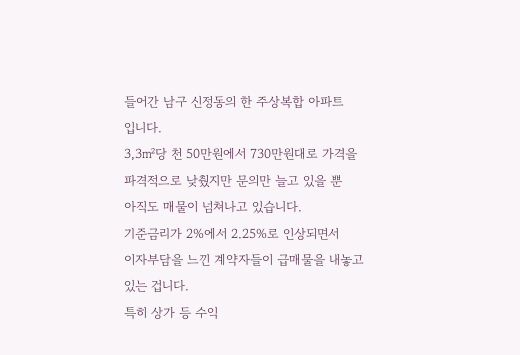들어간 남구 신정동의 한 주상복합 아파트
입니다.
3,3㎡당 천 50만원에서 730만원대로 가격을
파격적으로 낮췄지만 문의만 늘고 있을 뿐
아직도 매물이 넘쳐나고 있습니다.
기준금리가 2%에서 2.25%로 인상되면서
이자부담을 느낀 계약자들이 급매물을 내놓고
있는 겁니다.
특히 상가 등 수익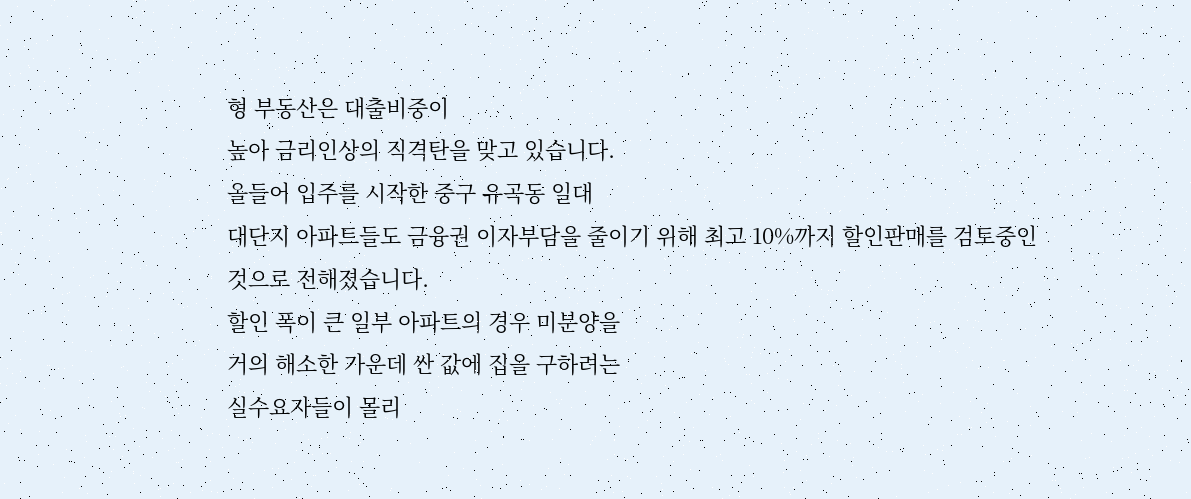형 부동산은 대출비중이
높아 금리인상의 직격탄을 맞고 있습니다.
올들어 입주를 시작한 중구 유곡동 일대
대단지 아파트들도 금융권 이자부담을 줄이기 위해 최고 10%까지 할인판매를 검토중인
것으로 전해졌습니다.
할인 폭이 큰 일부 아파트의 경우 미분양을
거의 해소한 가운데 싼 값에 집을 구하려는
실수요자들이 몰리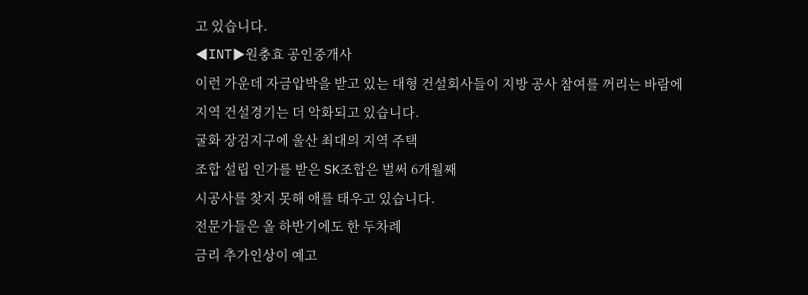고 있습니다.
◀INT▶원충효 공인중개사
이런 가운데 자금압박을 받고 있는 대형 건설회사들이 지방 공사 참여를 꺼리는 바람에
지역 건설경기는 더 악화되고 있습니다.
굴화 장검지구에 울산 최대의 지역 주택
조합 설립 인가를 받은 SK조합은 벌써 6개월째
시공사를 찾지 못해 애를 태우고 있습니다.
전문가들은 올 하반기에도 한 두차례
금리 추가인상이 예고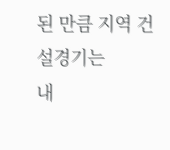된 만큼 지역 건설경기는
내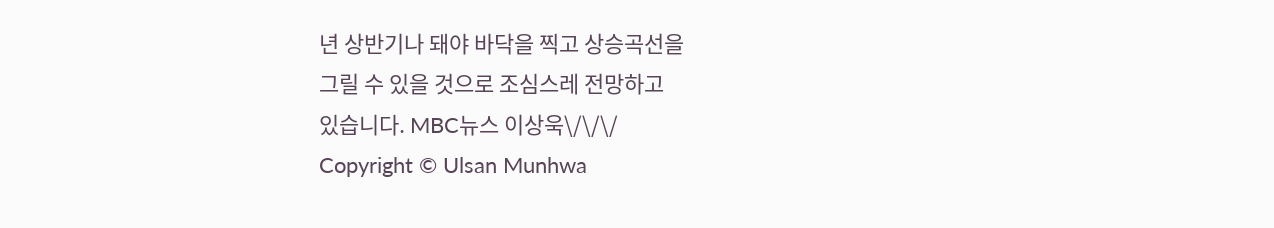년 상반기나 돼야 바닥을 찍고 상승곡선을
그릴 수 있을 것으로 조심스레 전망하고
있습니다. MBC뉴스 이상욱\/\/\/
Copyright © Ulsan Munhwa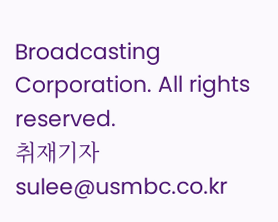Broadcasting Corporation. All rights reserved.
취재기자
sulee@usmbc.co.kr